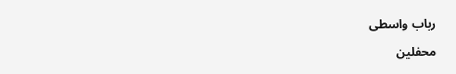رباب واسطی

محفلین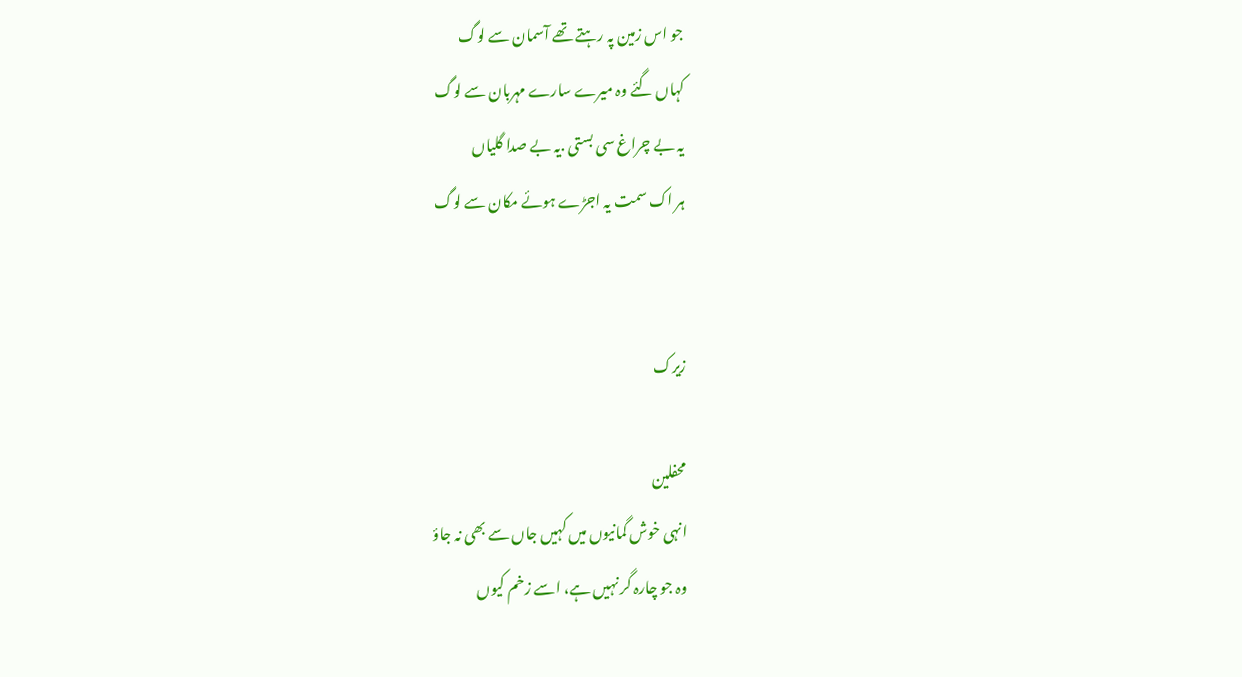جو اس زمین پہ رہتے تھے آسمان سے لوگ
کہاں گئے وہ میرے سارے مہربان سے لوگ
یہ بے چراغ سی بستی .یہ بے صدا گلیاں
ہر اک سمت یہ اجڑے ہوئے مکان سے لوگ


زیرک

محفلین
انہی خوش گمانیوں میں کہیں جاں سے بھی نہ جاؤ
وہ جو چارہ گر نہیں ہے، اسے زخم کیوں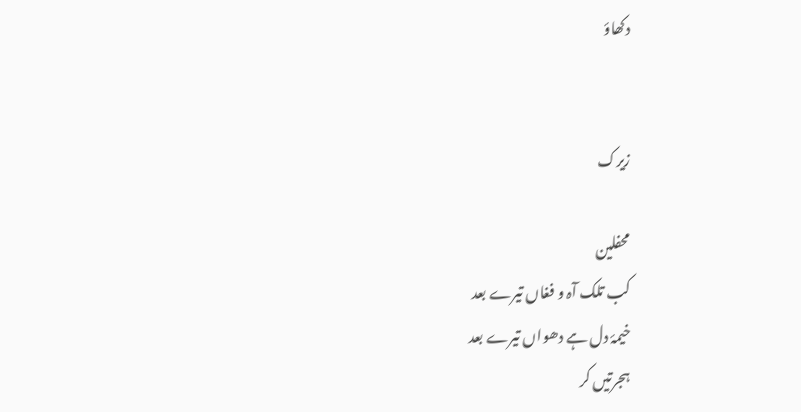دکھاؤ


زیرک

محفلین
کب تلک آہ و فغاں تیرے بعد
خیمۂ دل ہے دھواں تیرے بعد
ہجرتیں کر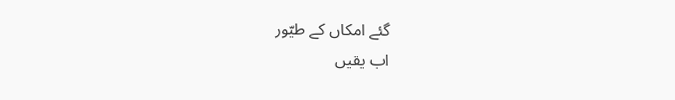گئے امکاں کے طیّور
اب یقیں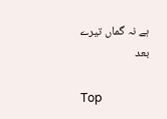ہے نہ گماں تیرے بعد

Top